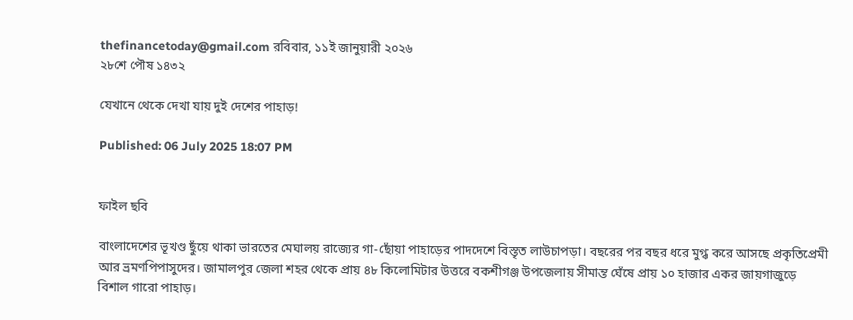thefinancetoday@gmail.com রবিবার, ১১ই জানুয়ারী ২০২৬
২৮শে পৌষ ১৪৩২

যেখানে থেকে দেখা যায় দুই দেশের পাহাড়!

Published: 06 July 2025 18:07 PM


ফাইল ছবি

বাংলাদেশের ভূখণ্ড ছুঁয়ে থাকা ভারতের মেঘালয় রাজ্যের গা-ছোঁয়া পাহাড়ের পাদদেশে বিস্তৃত লাউচাপড়া। বছরের পর বছর ধরে মুগ্ধ করে আসছে প্রকৃতিপ্রেমী আর ভ্রমণপিপাসুদের। জামালপুর জেলা শহর থেকে প্রায় ৪৮ কিলোমিটার উত্তরে বকশীগঞ্জ উপজেলায় সীমান্ত ঘেঁষে প্রায় ১০ হাজার একর জায়গাজুড়ে বিশাল গারো পাহাড়।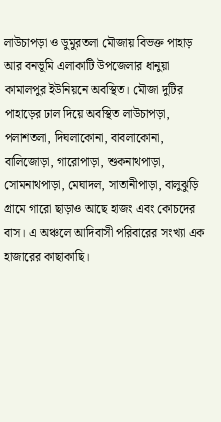লাউচাপড়া ও ডুমুরতলা মৌজায় বিভক্ত পাহাড় আর বনভূমি এলাকাটি উপজেলার ধানুয়া কামালপুর ইউনিয়নে অবস্থিত। মৌজা দুটির পাহাড়ের ঢাল দিয়ে অবস্থিত লাউচাপড়া, পলাশতলা, দিঘলাকোনা, বাবলাকোনা, বালিজোড়া, গারোপাড়া, শুকনাথপাড়া, সোমনাথপাড়া, মেঘাদল, সাতানীপাড়া, বালুঝুড়ি গ্রামে গারো ছাড়াও আছে হাজং এবং কোচদের বাস। এ অঞ্চলে আদিবাসী পরিবারের সংখ্যা এক হাজারের কাছাকাছি।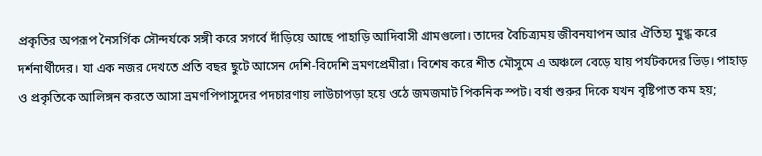প্রকৃতির অপরূপ নৈসর্গিক সৌন্দর্যকে সঙ্গী করে সগর্বে দাঁড়িয়ে আছে পাহাড়ি আদিবাসী গ্রামগুলো। তাদের বৈচিত্র্যময় জীবনযাপন আর ঐতিহ্য মুগ্ধ করে দর্শনার্থীদের। যা এক নজর দেখতে প্রতি বছর ছুটে আসেন দেশি-বিদেশি ভ্রমণপ্রেমীরা। বিশেষ করে শীত মৌসুমে এ অঞ্চলে বেড়ে যায় পর্যটকদের ভিড়। পাহাড় ও প্রকৃতিকে আলিঙ্গন করতে আসা ভ্রমণপিপাসুদের পদচারণায় লাউচাপড়া হয়ে ওঠে জমজমাট পিকনিক স্পট। বর্ষা শুরুর দিকে যখন বৃষ্টিপাত কম হয়;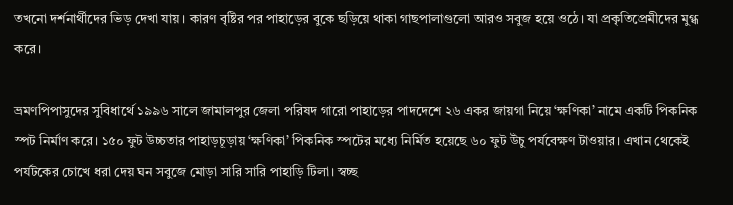তখনো দর্শনার্থীদের ভিড় দেখা যায়। কারণ বৃষ্টির পর পাহাড়ের বুকে ছড়িয়ে থাকা গাছপালাগুলো আরও সবুজ হয়ে ওঠে। যা প্রকৃতিপ্রেমীদের মুগ্ধ করে।

ভ্রমণপিপাসুদের সুবিধার্থে ১৯৯৬ সালে জামালপুর জেলা পরিষদ গারো পাহাড়ের পাদদেশে ২৬ একর জায়গা নিয়ে ‘ক্ষণিকা’ নামে একটি পিকনিক স্পট নির্মাণ করে। ১৫০ ফুট উচ্চতার পাহাড়চূড়ায় ‘ক্ষণিকা’ পিকনিক স্পটের মধ্যে নির্মিত হয়েছে ৬০ ফুট উঁচু পর্যবেক্ষণ টাওয়ার। এখান থেকেই পর্যটকের চোখে ধরা দেয় ঘন সবুজে মোড়া সারি সারি পাহাড়ি টিলা। স্বচ্ছ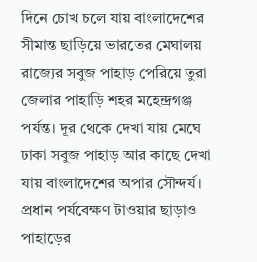দিনে চোখ চলে যায় বাংলাদেশের সীমান্ত ছাড়িয়ে ভারতের মেঘালয় রাজ্যের সবুজ পাহাড় পেরিয়ে তুরা জেলার পাহাড়ি শহর মহেন্দ্রগঞ্জ পর্যন্ত। দূর থেকে দেখা যায় মেঘে ঢাকা সবুজ পাহাড় আর কাছে দেখা যায় বাংলাদেশের অপার সৌন্দর্য। প্রধান পর্যবেক্ষণ টাওয়ার ছাড়াও পাহাড়ের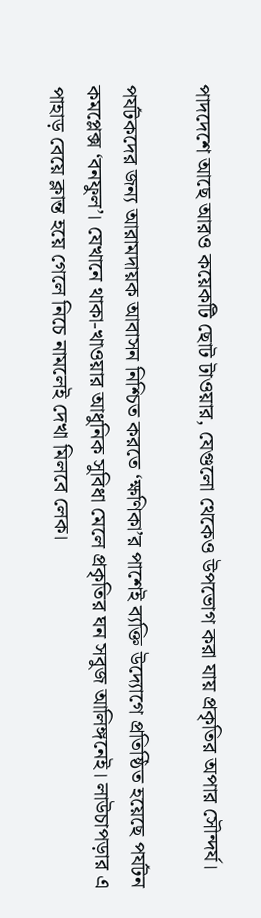পাদদেশে আছে আরও কয়েকটি ছোট টাওয়ার, যেগুলো থেকেও উপভোগ করা যায় প্রকৃতির অপার সৌন্দর্য।

পর্যটকদের জন্য আরামদায়ক আবাসন নিশ্চিত করতে ‘ক্ষণিকা’র পাশেই ব্যক্তি উদ্যোগে প্রতিষ্ঠিত হয়েছে পর্যটন কমপ্লেক্স ‘বনফুল’। যেখানে থাকা-খাওয়ার আধুনিক সুবিধা মেলে প্রকৃতির ঘন সবুজ আলিঙ্গনেই। লাউচাপড়ার এ পাহাড় বেয়ে ক্লান্ত হয়ে গেলে নিচে নামলেই দেখা মিলবে লেক।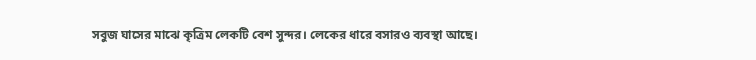সবুজ ঘাসের মাঝে কৃত্রিম লেকটি বেশ সুন্দর। লেকের ধারে বসারও ব্যবস্থা আছে।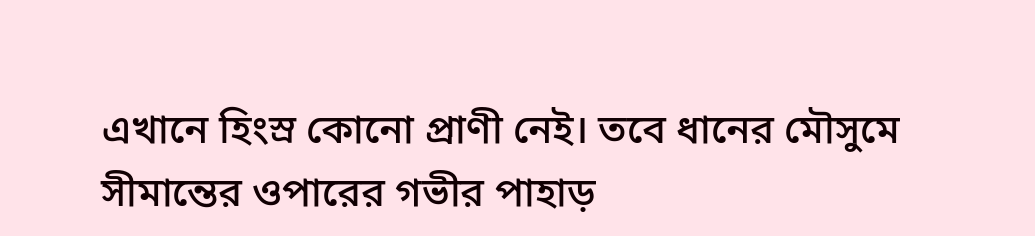এখানে হিংস্র কোনো প্রাণী নেই। তবে ধানের মৌসুমে সীমান্তের ওপারের গভীর পাহাড়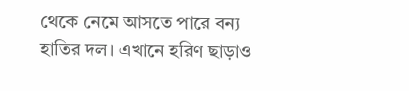থেকে নেমে আসতে পারে বন্য হাতির দল। এখানে হরিণ ছাড়াও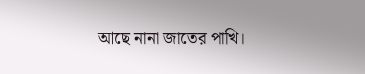আছে নানা জাতের পাখি।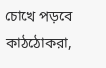চোখে পড়বে কাঠঠোকরা,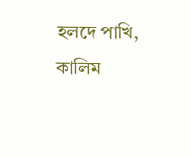হলদে পাখি, কালিম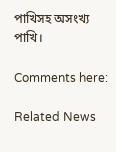পাখিসহ অসংখ্য পাখি।

Comments here:

Related News